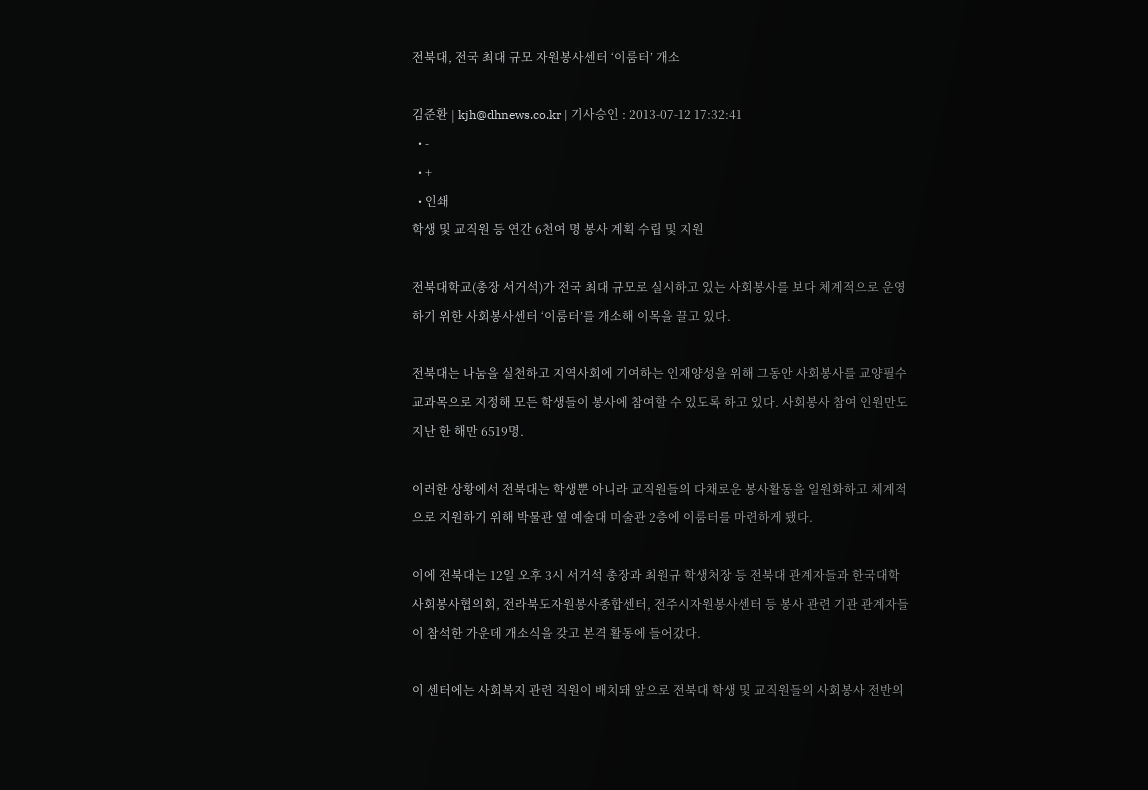전북대, 전국 최대 규모 자원봉사센터 ‘이룸터’ 개소

김준환 | kjh@dhnews.co.kr | 기사승인 : 2013-07-12 17:32:41
  • -
  • +
  • 인쇄
학생 및 교직원 등 연간 6천여 명 봉사 계획 수립 및 지원

전북대학교(총장 서거석)가 전국 최대 규모로 실시하고 있는 사회봉사를 보다 체계적으로 운영하기 위한 사회봉사센터 ‘이룸터’를 개소해 이목을 끌고 있다.

전북대는 나눔을 실천하고 지역사회에 기여하는 인재양성을 위해 그동안 사회봉사를 교양필수 교과목으로 지정해 모든 학생들이 봉사에 참여할 수 있도록 하고 있다. 사회봉사 참여 인원만도 지난 한 해만 6519명.

이러한 상황에서 전북대는 학생뿐 아니라 교직원들의 다채로운 봉사활동을 일원화하고 체계적으로 지원하기 위해 박물관 옆 예술대 미술관 2층에 이룸터를 마련하게 됐다.

이에 전북대는 12일 오후 3시 서거석 총장과 최원규 학생처장 등 전북대 관계자들과 한국대학사회봉사협의회, 전라북도자원봉사종합센터, 전주시자원봉사센터 등 봉사 관련 기관 관계자들이 참석한 가운데 개소식을 갖고 본격 활동에 들어갔다.

이 센터에는 사회복지 관련 직원이 배치돼 앞으로 전북대 학생 및 교직원들의 사회봉사 전반의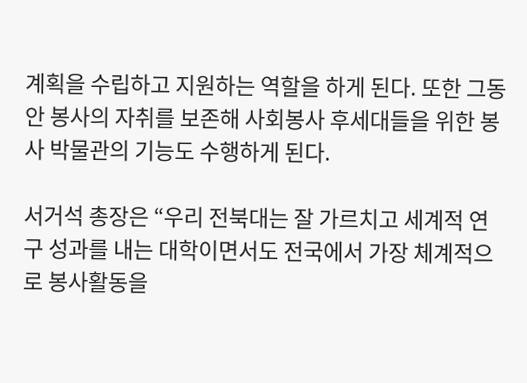계획을 수립하고 지원하는 역할을 하게 된다. 또한 그동안 봉사의 자취를 보존해 사회봉사 후세대들을 위한 봉사 박물관의 기능도 수행하게 된다.

서거석 총장은 “우리 전북대는 잘 가르치고 세계적 연구 성과를 내는 대학이면서도 전국에서 가장 체계적으로 봉사활동을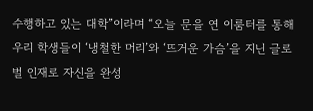수행하고 있는 대학”이라며 “오늘 문을 연 이룸터를 통해 우리 학생들이 ‘냉철한 머리’와 ‘뜨거운 가슴’을 지닌 글로벌 인재로 자신을 완성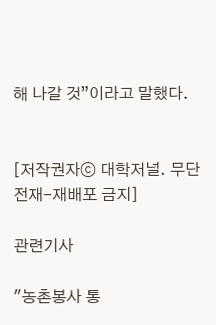해 나갈 것”이라고 말했다.


[저작권자ⓒ 대학저널. 무단전재-재배포 금지]

관련기사

"농촌봉사 통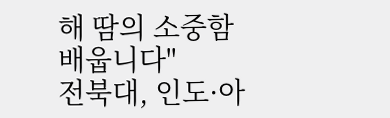해 땀의 소중함 배웁니다"
전북대, 인도·아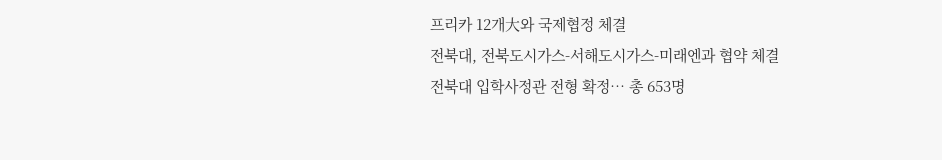프리카 12개大와 국제협정 체결
전북대, 전북도시가스-서해도시가스-미래엔과 협약 체결
전북대 입학사정관 전형 확정… 총 653명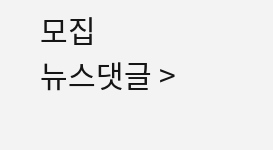모집
뉴스댓글 >